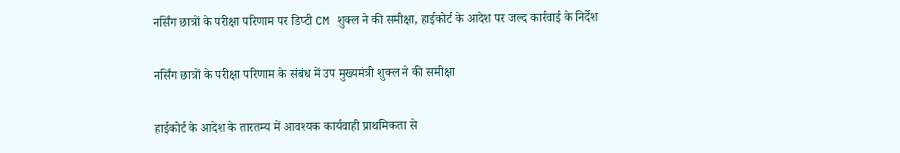नर्सिंग छात्रों के परीक्षा परिणाम पर डिप्टी CM शुक्ल ने की समीक्षा, हाईकोर्ट के आदेश पर जल्द कार्रवाई के निर्देश

नर्सिंग छात्रों के परीक्षा परिणाम के संबंध में उप मुख्यमंत्री शुक्ल ने की समीक्षा

हाईकोर्ट के आदेश के तारतम्य में आवश्यक कार्यवाही प्राथमिकता से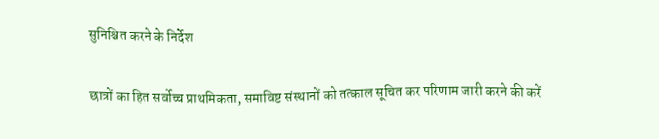सुनिश्चित करने के निर्देश

छात्रों का हित सर्वोच्च प्राथमिकता, समाविष्ट संस्थानों को तत्काल सूचित कर परिणाम जारी करने की करें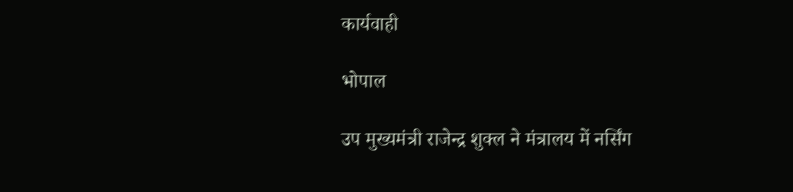कार्यवाही

भोपाल

उप मुख्यमंत्री राजेन्द्र शुक्ल ने मंत्रालय में नर्सिंग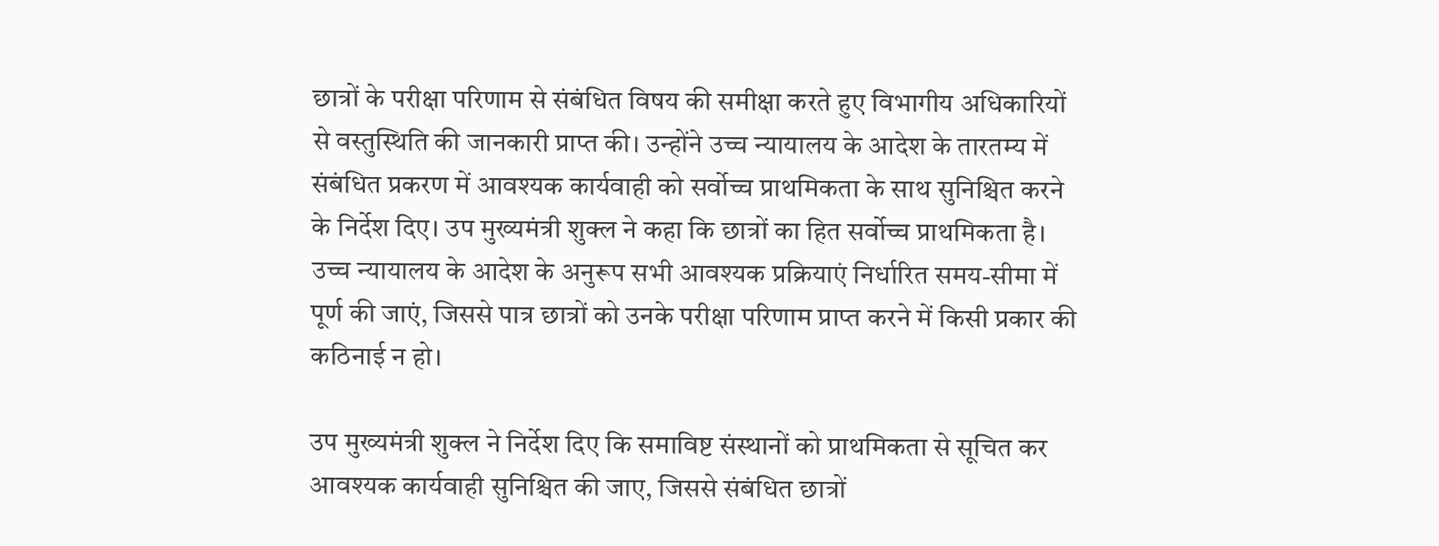छात्रों के परीक्षा परिणाम से संबंधित विषय की समीक्षा करते हुए विभागीय अधिकारियों से वस्तुस्थिति की जानकारी प्राप्त की। उन्होंने उच्च न्यायालय के आदेश के तारतम्य में संबंधित प्रकरण में आवश्यक कार्यवाही को सर्वोच्च प्राथमिकता के साथ सुनिश्चित करने के निर्देश दिए। उप मुख्यमंत्री शुक्ल ने कहा कि छात्रों का हित सर्वोच्च प्राथमिकता है। उच्च न्यायालय के आदेश के अनुरूप सभी आवश्यक प्रक्रियाएं निर्धारित समय-सीमा में पूर्ण की जाएं, जिससे पात्र छात्रों को उनके परीक्षा परिणाम प्राप्त करने में किसी प्रकार की कठिनाई न हो।

उप मुख्यमंत्री शुक्ल ने निर्देश दिए कि समाविष्ट संस्थानों को प्राथमिकता से सूचित कर आवश्यक कार्यवाही सुनिश्चित की जाए, जिससे संबंधित छात्रों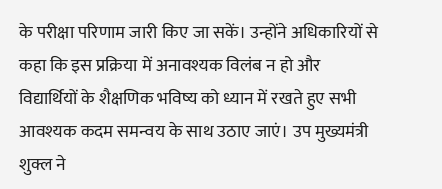के परीक्षा परिणाम जारी किए जा सकें। उन्होंने अधिकारियों से कहा कि इस प्रक्रिया में अनावश्यक विलंब न हो और विद्यार्थियों के शैक्षणिक भविष्य को ध्यान में रखते हुए सभी आवश्यक कदम समन्वय के साथ उठाए जाएं। उप मुख्यमंत्री शुक्ल ने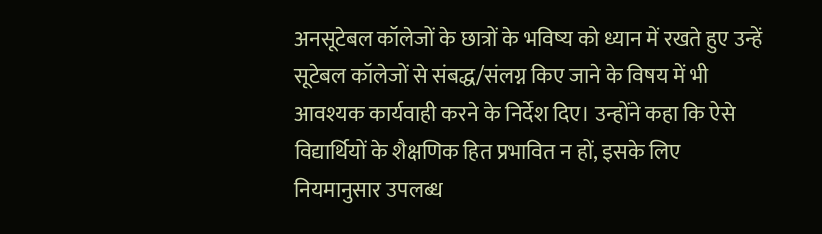अनसूटेबल कॉलेजों के छात्रों के भविष्य को ध्यान में रखते हुए उन्हें सूटेबल कॉलेजों से संबद्ध/संलग्न किए जाने के विषय में भी आवश्यक कार्यवाही करने के निर्देश दिए। उन्होंने कहा कि ऐसे विद्यार्थियों के शैक्षणिक हित प्रभावित न हों, इसके लिए नियमानुसार उपलब्ध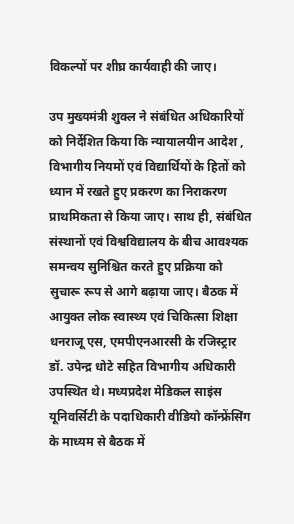विकल्पों पर शीघ्र कार्यवाही की जाए।

उप मुख्यमंत्री शुक्ल ने संबंधित अधिकारियों को निर्देशित किया कि न्यायालयीन आदेश , विभागीय नियमों एवं विद्यार्थियों के हितों को ध्यान में रखते हुए प्रकरण का निराकरण प्राथमिकता से किया जाए। साथ ही, संबंधित संस्थानों एवं विश्वविद्यालय के बीच आवश्यक समन्वय सुनिश्चित करते हुए प्रक्रिया को सुचारू रूप से आगे बढ़ाया जाए। बैठक में आयुक्त लोक स्वास्थ्य एवं चिकित्सा शिक्षा धनराजू एस, एमपीएनआरसी के रजिस्ट्रार डॉ. उपेन्द्र धोटे सहित विभागीय अधिकारी उपस्थित थे। मध्यप्रदेश मेडिकल साइंस यूनिवर्सिटी के पदाधिकारी वीडियो कॉन्फ्रेंसिंग के माध्यम से बैठक में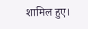शामिल हुए।